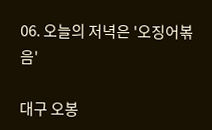06. 오늘의 저녁은 '오징어볶음'

대구 오봉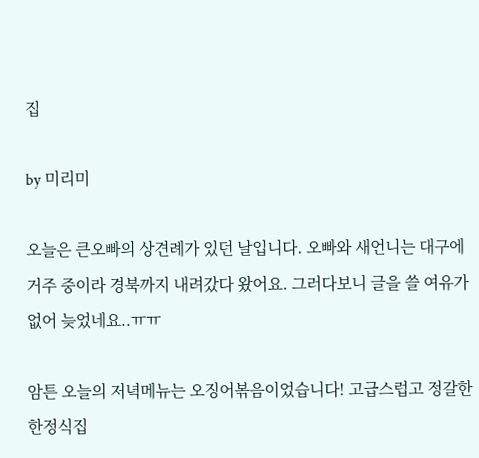집

by 미리미

오늘은 큰오빠의 상견례가 있던 날입니다. 오빠와 새언니는 대구에 거주 중이라 경북까지 내려갔다 왔어요. 그러다보니 글을 쓸 여유가 없어 늦었네요..ㅠㅠ

암튼 오늘의 저녁메뉴는 오징어볶음이었습니다! 고급스럽고 정갈한 한정식집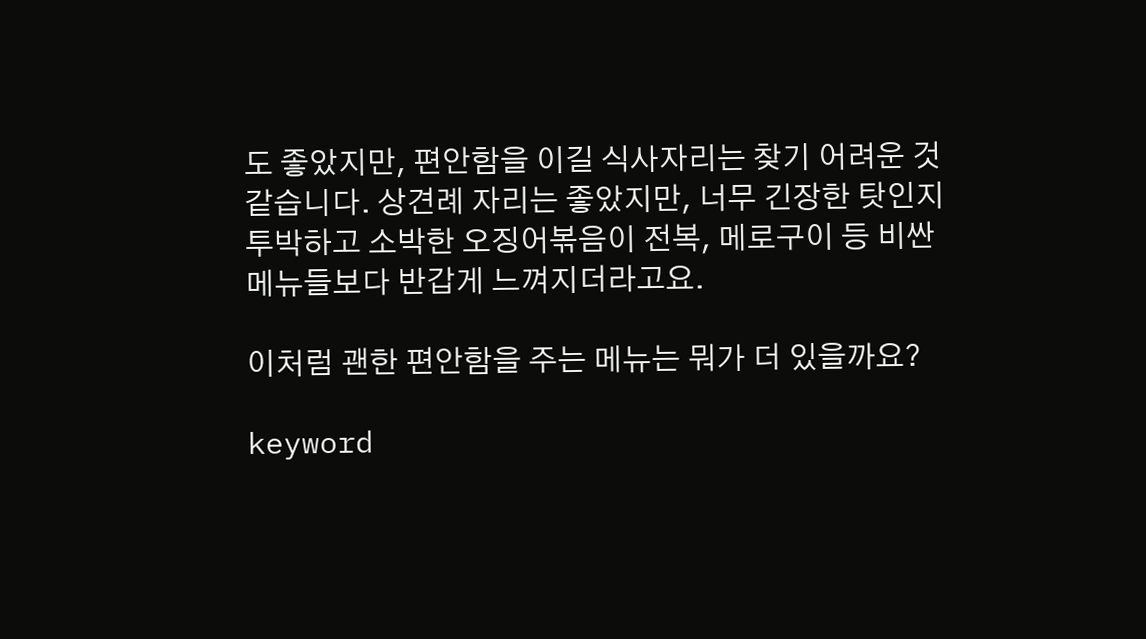도 좋았지만, 편안함을 이길 식사자리는 찾기 어려운 것 같습니다. 상견례 자리는 좋았지만, 너무 긴장한 탓인지 투박하고 소박한 오징어볶음이 전복, 메로구이 등 비싼 메뉴들보다 반갑게 느껴지더라고요.

이처럼 괜한 편안함을 주는 메뉴는 뭐가 더 있을까요?

keyword